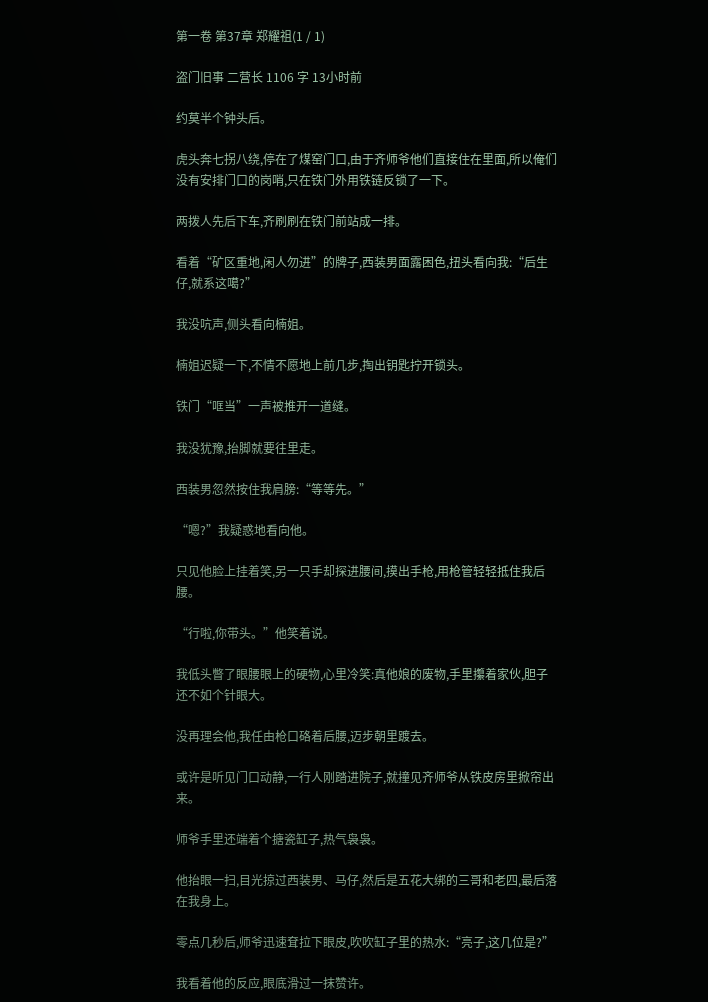第一卷 第37章 郑耀祖(1 / 1)

盗门旧事 二营长 1106 字 13小时前

约莫半个钟头后。

虎头奔七拐八绕,停在了煤窑门口,由于齐师爷他们直接住在里面,所以俺们没有安排门口的岗哨,只在铁门外用铁链反锁了一下。

两拨人先后下车,齐刷刷在铁门前站成一排。

看着“矿区重地,闲人勿进”的牌子,西装男面露困色,扭头看向我:“后生仔,就系这噶?”

我没吭声,侧头看向楠姐。

楠姐迟疑一下,不情不愿地上前几步,掏出钥匙拧开锁头。

铁门“哐当”一声被推开一道缝。

我没犹豫,抬脚就要往里走。

西装男忽然按住我肩膀:“等等先。”

“嗯?”我疑惑地看向他。

只见他脸上挂着笑,另一只手却探进腰间,摸出手枪,用枪管轻轻抵住我后腰。

“行啦,你带头。”他笑着说。

我低头瞥了眼腰眼上的硬物,心里冷笑:真他娘的废物,手里攥着家伙,胆子还不如个针眼大。

没再理会他,我任由枪口硌着后腰,迈步朝里踱去。

或许是听见门口动静,一行人刚踏进院子,就撞见齐师爷从铁皮房里掀帘出来。

师爷手里还端着个搪瓷缸子,热气袅袅。

他抬眼一扫,目光掠过西装男、马仔,然后是五花大绑的三哥和老四,最后落在我身上。

零点几秒后,师爷迅速耷拉下眼皮,吹吹缸子里的热水:“亮子,这几位是?”

我看着他的反应,眼底滑过一抹赞许。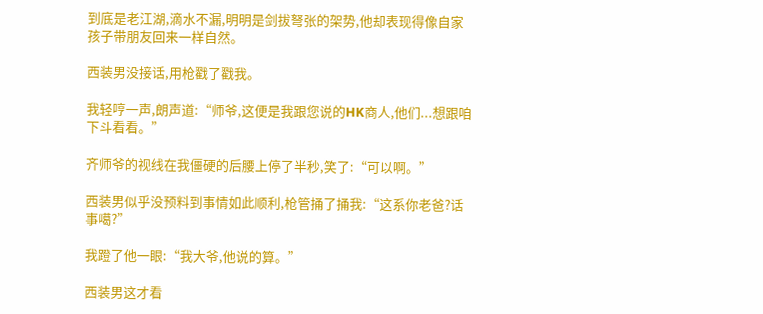到底是老江湖,滴水不漏,明明是剑拔弩张的架势,他却表现得像自家孩子带朋友回来一样自然。

西装男没接话,用枪戳了戳我。

我轻哼一声,朗声道:“师爷,这便是我跟您说的HK商人,他们...想跟咱下斗看看。”

齐师爷的视线在我僵硬的后腰上停了半秒,笑了:“可以啊。”

西装男似乎没预料到事情如此顺利,枪管捅了捅我:“这系你老爸?话事噶?”

我蹬了他一眼:“我大爷,他说的算。”

西装男这才看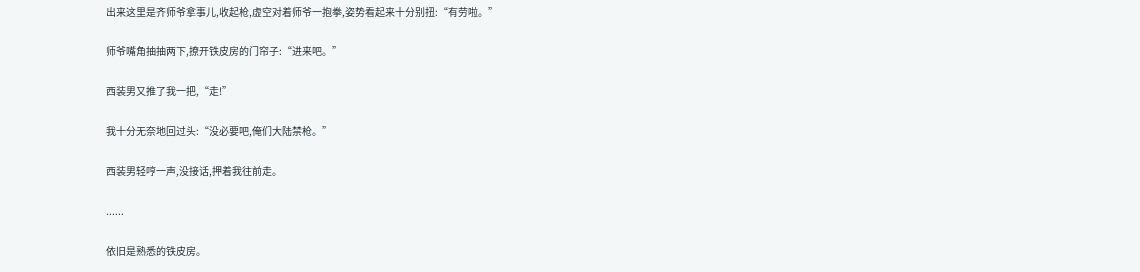出来这里是齐师爷拿事儿,收起枪,虚空对着师爷一抱拳,姿势看起来十分别扭:“有劳啦。”

师爷嘴角抽抽两下,撩开铁皮房的门帘子:“进来吧。”

西装男又推了我一把,“走!”

我十分无奈地回过头:“没必要吧,俺们大陆禁枪。”

西装男轻哼一声,没接话,押着我往前走。

......

依旧是熟悉的铁皮房。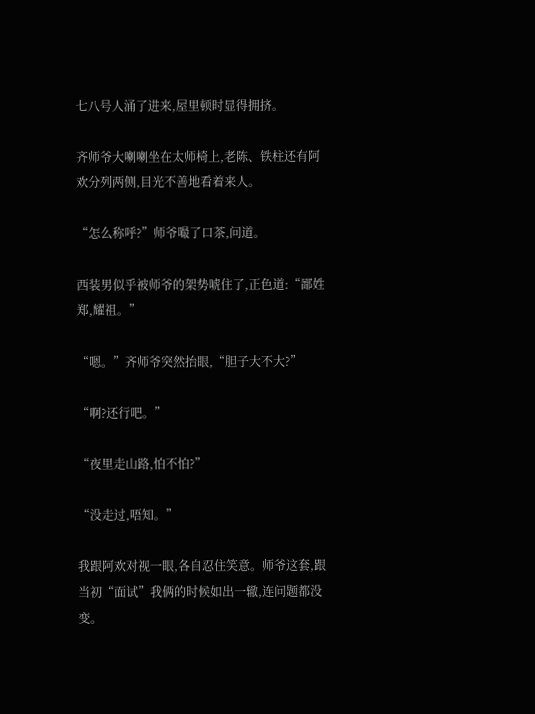七八号人涌了进来,屋里顿时显得拥挤。

齐师爷大喇喇坐在太师椅上,老陈、铁柱还有阿欢分列两侧,目光不善地看着来人。

“怎么称呼?”师爷嘬了口茶,问道。

西装男似乎被师爷的架势唬住了,正色道:“鄙姓郑,耀祖。”

“嗯。”齐师爷突然抬眼,“胆子大不大?”

“啊?还行吧。”

“夜里走山路,怕不怕?”

“没走过,唔知。”

我跟阿欢对视一眼,各自忍住笑意。师爷这套,跟当初“面试”我俩的时候如出一辙,连问题都没变。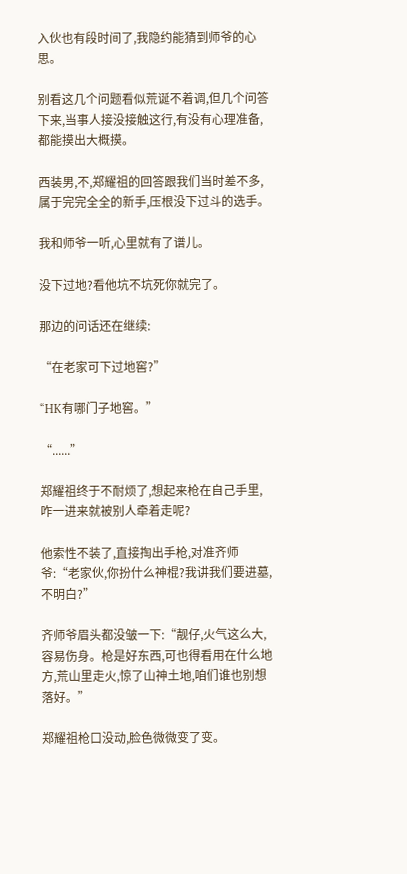入伙也有段时间了,我隐约能猜到师爷的心思。

别看这几个问题看似荒诞不着调,但几个问答下来,当事人接没接触这行,有没有心理准备,都能摸出大概摸。

西装男,不,郑耀祖的回答跟我们当时差不多,属于完完全全的新手,压根没下过斗的选手。

我和师爷一听,心里就有了谱儿。

没下过地?看他坑不坑死你就完了。

那边的问话还在继续:

“在老家可下过地窖?”

“HK有哪门子地窖。”

“......”

郑耀祖终于不耐烦了,想起来枪在自己手里,咋一进来就被别人牵着走呢?

他索性不装了,直接掏出手枪,对准齐师爷:“老家伙,你扮什么神棍?我讲我们要进墓,不明白?”

齐师爷眉头都没皱一下:“靓仔,火气这么大,容易伤身。枪是好东西,可也得看用在什么地方,荒山里走火,惊了山神土地,咱们谁也别想落好。”

郑耀祖枪口没动,脸色微微变了变。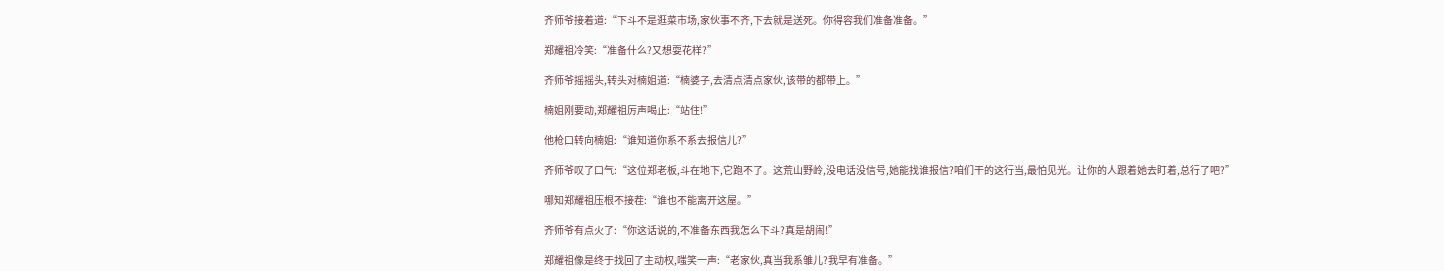齐师爷接着道:“下斗不是逛菜市场,家伙事不齐,下去就是送死。你得容我们准备准备。”

郑耀祖冷笑:“准备什么?又想耍花样?”

齐师爷摇摇头,转头对楠姐道:“楠婆子,去清点清点家伙,该带的都带上。”

楠姐刚要动,郑耀祖厉声喝止:“站住!”

他枪口转向楠姐:“谁知道你系不系去报信儿?”

齐师爷叹了口气:“这位郑老板,斗在地下,它跑不了。这荒山野岭,没电话没信号,她能找谁报信?咱们干的这行当,最怕见光。让你的人跟着她去盯着,总行了吧?”

哪知郑耀祖压根不接茬:“谁也不能离开这屋。”

齐师爷有点火了:“你这话说的,不准备东西我怎么下斗?真是胡闹!”

郑耀祖像是终于找回了主动权,嗤笑一声:“老家伙,真当我系雏儿?我早有准备。”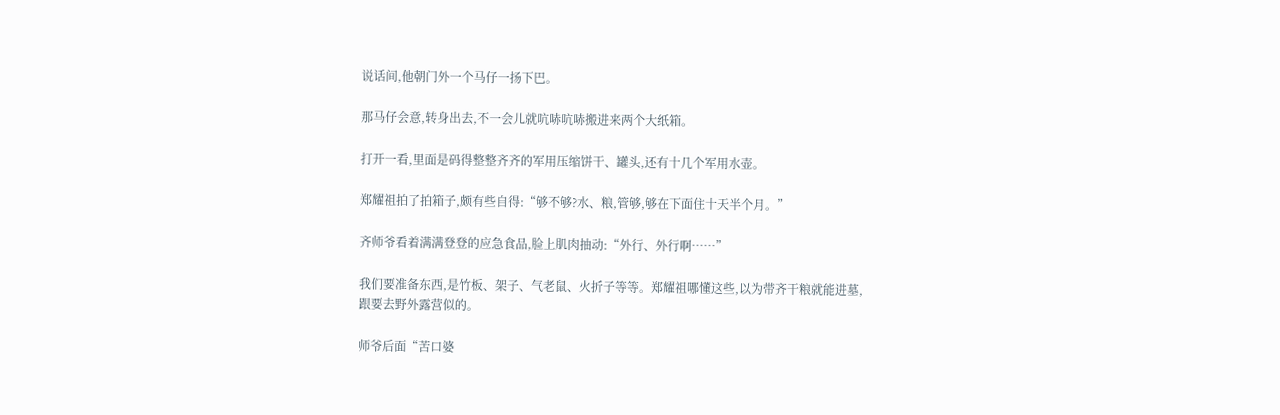说话间,他朝门外一个马仔一扬下巴。

那马仔会意,转身出去,不一会儿就吭哧吭哧搬进来两个大纸箱。

打开一看,里面是码得整整齐齐的军用压缩饼干、罐头,还有十几个军用水壶。

郑耀祖拍了拍箱子,颇有些自得:“够不够?水、粮,管够,够在下面住十天半个月。”

齐师爷看着满满登登的应急食品,脸上肌肉抽动:“外行、外行啊……”

我们要准备东西,是竹板、架子、气老鼠、火折子等等。郑耀祖哪懂这些,以为带齐干粮就能进墓,跟要去野外露营似的。

师爷后面“苦口婆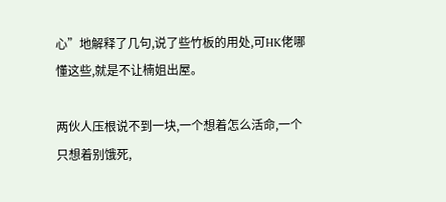心”地解释了几句,说了些竹板的用处,可HK佬哪懂这些,就是不让楠姐出屋。

两伙人压根说不到一块,一个想着怎么活命,一个只想着别饿死,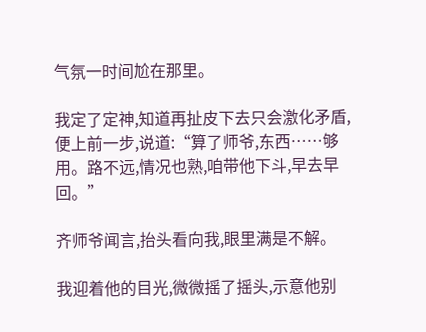气氛一时间尬在那里。

我定了定神,知道再扯皮下去只会激化矛盾,便上前一步,说道:“算了师爷,东西……够用。路不远,情况也熟,咱带他下斗,早去早回。”

齐师爷闻言,抬头看向我,眼里满是不解。

我迎着他的目光,微微摇了摇头,示意他别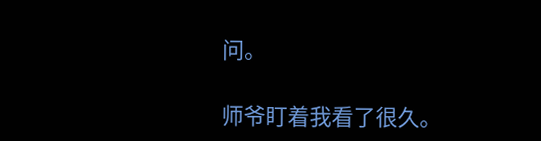问。

师爷盯着我看了很久。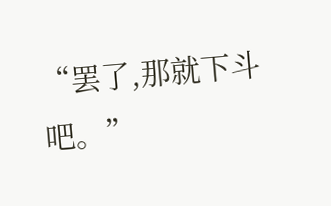“罢了,那就下斗吧。”